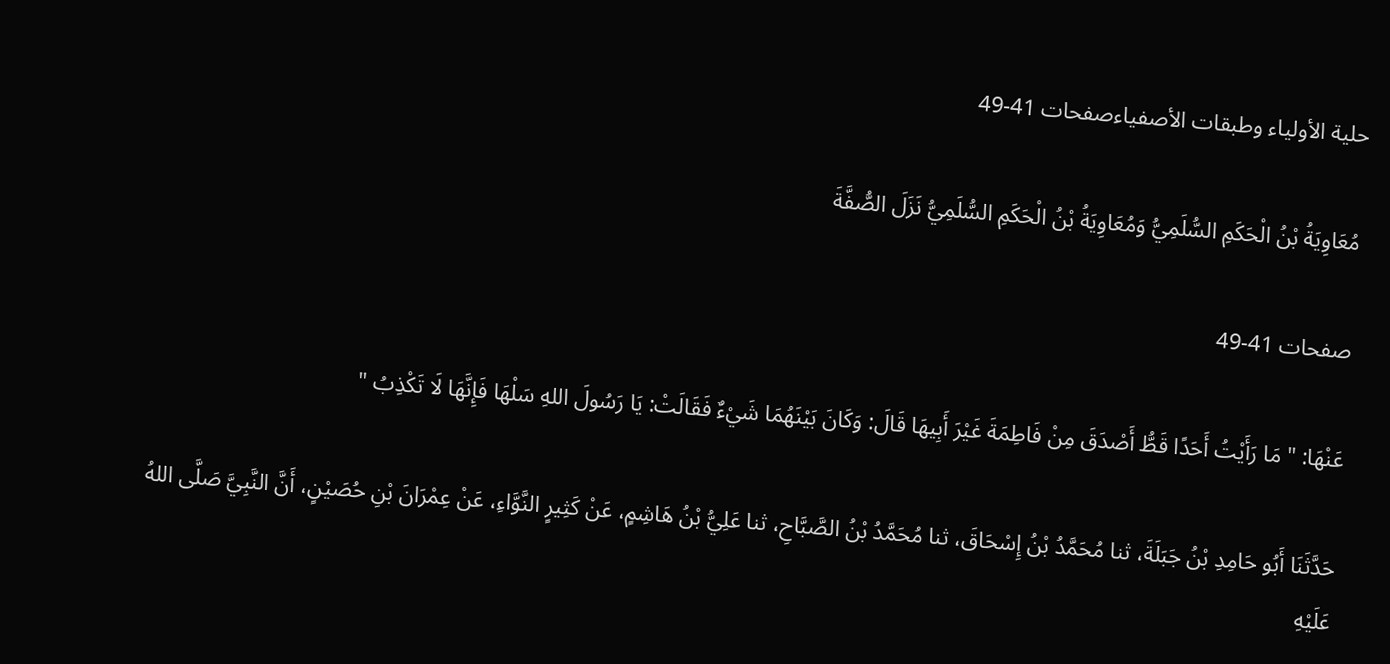حلية الأولياء وطبقات الأصفياءصفحات 41-49

مُعَاوِيَةُ بْنُ الْحَكَمِ السُّلَمِيُّ وَمُعَاوِيَةُ بْنُ الْحَكَمِ السُّلَمِيُّ نَزَلَ الصُّفَّةَ

صفحات 41-49

عَنْهَا: " مَا رَأَيْتُ أَحَدًا قَطُّ أَصْدَقَ مِنْ فَاطِمَةَ غَيْرَ أَبِيهَا قَالَ: وَكَانَ بَيْنَهُمَا شَيْءٌ فَقَالَتْ: يَا رَسُولَ اللهِ سَلْهَا فَإِنَّهَا لَا تَكْذِبُ "

حَدَّثَنَا أَبُو حَامِدِ بْنُ جَبَلَةَ، ثنا مُحَمَّدُ بْنُ إِسْحَاقَ، ثنا مُحَمَّدُ بْنُ الصَّبَّاحِ، ثنا عَلِيُّ بْنُ هَاشِمٍ، عَنْ كَثِيرٍ النَّوَّاءِ، عَنْ عِمْرَانَ بْنِ حُصَيْنٍ، أَنَّ النَّبِيَّ صَلَّى اللهُ عَلَيْهِ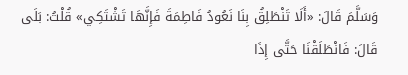وَسَلَّمَ قَالَ: «أَلَا تَنْطَلِقُ بِنَا نَعُودُ فَاطِمَةَ فَإِنَّهَا تَشْتَكِي» قُلْتُ: بَلَى قَالَ: فَانْطَلَقْنَا حَتَّى إِذَا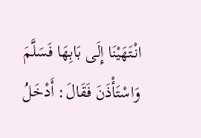انْتَهَيْنَا إِلَى بَابِهَا فَسَلَّمَ وَاسْتَأْذَنَ فَقَالَ: أَدْخَلُ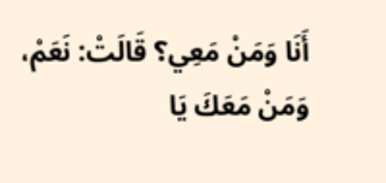أَنَا وَمَنْ مَعِي؟ قَالَتْ: نَعَمْ، وَمَنْ مَعَكَ يَا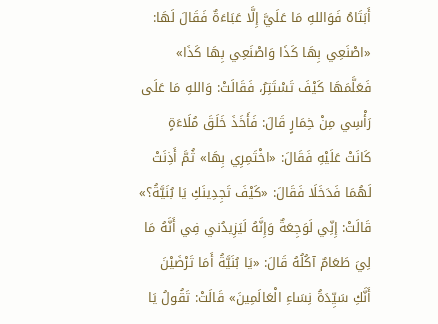أَبَتَاهُ فَوَاللهِ مَا عَلَيَّ إِلَّا عَبَاءَةٌ فَقَالَ لَهَا: «اصْنَعِي بِهَا كَذَا وَاصْنَعِي بِهَا كَذَا» فَعَلَّمَهَا كَيْفَ تَسْتَتِرُ، فَقَالَتْ: وَاللهِ مَا عَلَى رَأْسِي مِنْ خِمَارٍ قَالَ: فَأَخَذَ خَلَقَ مُلَاءَةٍ كَانَتْ عَلَيْهِ فَقَالَ: «اخْتَمِرِي بِهَا» ثُمَّ أَذِنَتْ لَهُمَا فَدَخَلَا فَقَالَ: «كَيْفَ تَجِدِينَكِ يَا بُنَيَّةُ؟» قَالَتْ: إِنِّي لَوَجِعَةٌ وَإِنَّهُ لَيَزِيدُني فِي أَنَّهُ مَا لِيَ طَعَامٌ آكُلُهُ قَالَ: «يَا بُنَيَّةُ أَمَا تَرْضَيْنَ أَنَّكِ سَيِّدَةُ نِسَاءِ الْعَالَمِينَ» قَالَتْ: تَقُولُ يَا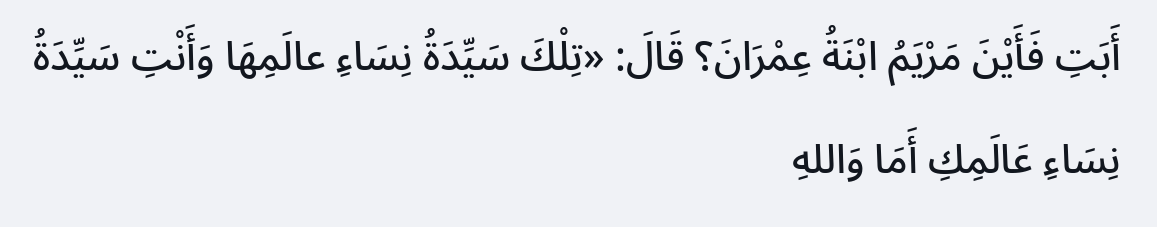أَبَتِ فَأَيْنَ مَرْيَمُ ابْنَةُ عِمْرَانَ؟ قَالَ: «تِلْكَ سَيِّدَةُ نِسَاءِ عالَمِهَا وَأَنْتِ سَيِّدَةُ نِسَاءِ عَالَمِكِ أَمَا وَاللهِ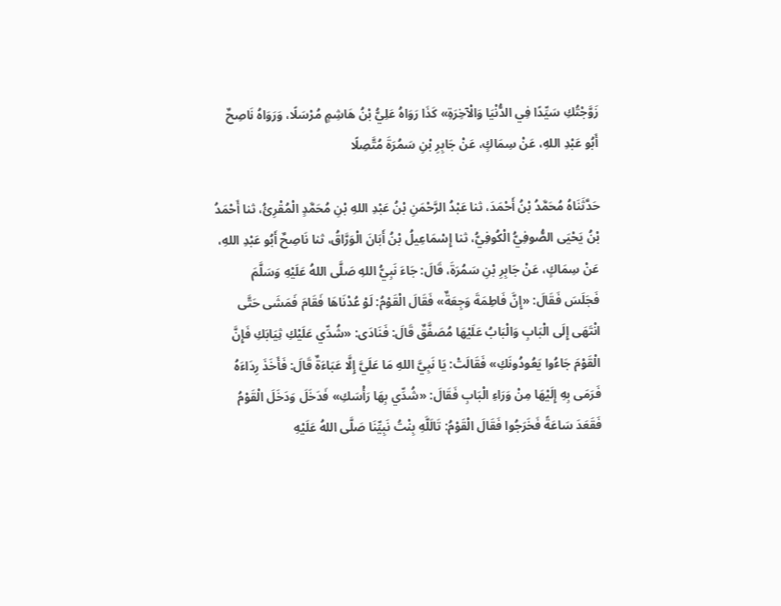زَوَّجْتُكِ سَيِّدًا فِي الدُّنْيَا وَالْآخِرَةِ» كَذَا رَوَاهُ عَلِيُّ بْنُ هَاشِمٍ مُرْسَلًا، وَرَوَاهُ نَاصِحٌ أَبُو عَبْدِ اللهِ، عَنْ سِمَاكٍ، عَنْ جَابِرِ بْنِ سَمُرَةَ مُتَّصِلًا

حَدَّثَنَاهُ مُحَمَّدُ بْنُ أَحْمَدَ، ثنا عَبْدُ الرَّحْمَنِ بْنُ عَبْدِ اللهِ بْنِ مُحَمَّدٍ الْمُقْرِئُ، ثنا أَحْمَدُ بْنُ يَحْيَى الصُّوفِيُّ الْكُوفِيُّ، ثنا إِسْمَاعِيلُ بْنُ أَبَانَ الْوَرَّاقُ، ثنا نَاصِحٌ أَبُو عَبْدِ اللهِ، عَنْ سِمَاكٍ، عَنْ جَابِرِ بْنِ سَمُرَةَ، قَالَ: جَاءَ نَبِيُّ اللهِ صَلَّى اللهُ عَلَيْهِ وَسَلَّمَ فَجَلَسَ فَقَالَ: «إِنَّ فَاطِمَةَ وَجِعَةٌ» فَقَالَ الْقَوْمُ: لَوْ عُدْنَاهَا فَقَامَ فَمَشَى حَتَّى انْتَهَى إِلَى الْبَابِ وَالْبَابُ عَلَيْهَا مُصَفَّقٌ قَالَ: فَنَادَى: «شُدِّي عَلَيْكِ ثِيَابَكِ فَإِنَّ الْقَوْمَ جَاءُوا يَعُودُونَكِ» فَقَالَتْ: يَا نَبِيَّ اللهِ مَا عَلَيَّ إِلَّا عَبَاءَةٌ قَالَ: فَأَخَذَ رِدَاءَهُ فَرَمَى بِهِ إِلَيْهَا مِنْ وَرَاءِ الْبَابِ فَقَالَ: «شُدِّي بِهَا رَأْسَكِ» فَدَخَلَ وَدَخَلَ الْقَوْمُ فَقَعَدَ سَاعَةً فَخَرَجُوا فَقَالَ الْقَوْمُ: تَالَلَّهِ بِنْتُ نَبِيِّنَا صَلَّى اللهُ عَلَيْهِ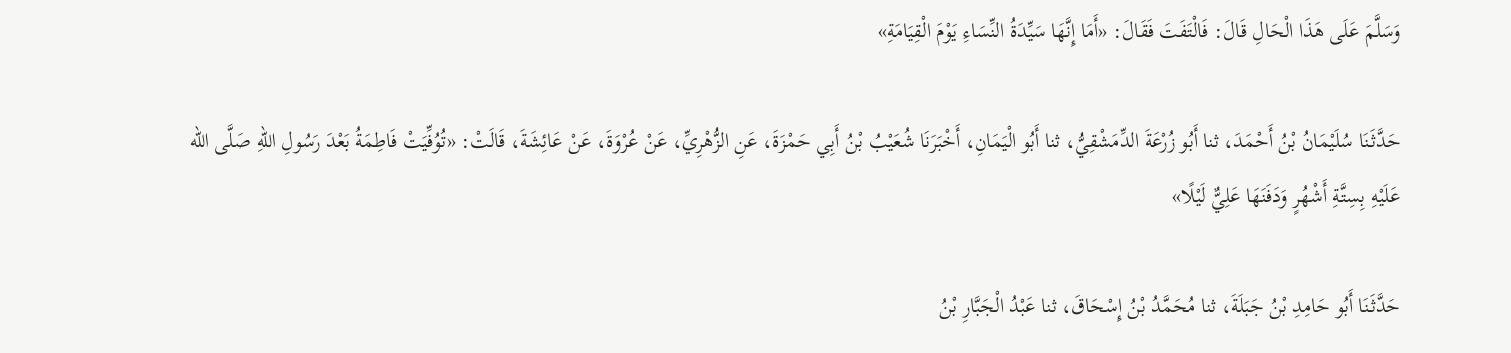وَسَلَّمَ عَلَى هَذَا الْحَالِ قَالَ: فَالْتَفَتَ فَقَالَ: «أَمَا إِنَّهَا سَيِّدَةُ النِّسَاءِ يَوْمَ الْقِيَامَةِ»

حَدَّثَنَا سُلَيْمَانُ بْنُ أَحْمَدَ، ثنا أَبُو زُرْعَةَ الدِّمَشْقِيُّ، ثنا أَبُو الْيَمَانِ، أَخْبَرَنَا شُعَيْبُ بْنُ أَبِي حَمْزَةَ، عَنِ الزُّهْرِيِّ، عَنْ عُرْوَةَ، عَنْ عَائِشَةَ، قَالَتْ: «تُوُفِّيَتْ فَاطِمَةُ بَعْدَ رَسُولِ اللهِ صَلَّى الله عَلَيْهِ بِسِتَّةِ أَشْهُرٍ وَدَفَنَهَا عَلِيٌّ لَيْلًا»

حَدَّثَنَا أَبُو حَامِدِ بْنُ جَبَلَةَ، ثنا مُحَمَّدُ بْنُ إِسْحَاقَ، ثنا عَبْدُ الْجَبَّارِ بْنُ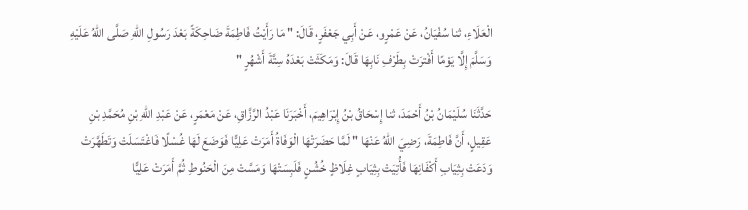الْعَلَاءِ، ثنا سُفْيَانُ، عَنْ عَمْرٍو، عَنْ أَبِي جَعْفَرٍ، قَالَ: " مَا رَأَيْتُ فَاطِمَةَ ضَاحِكَةً بَعْدَ رَسُولِ اللهِ صَلَّى اللهُ عَلَيْهِ وَسَلَّمَ إِلَّا يَوْمًا أَفْترَتْ بِطَرْفِ نَابِهَا قَالَ: وَمَكَثَتْ بَعْدَهُ سِتَّةَ أَشْهُرٍ "

حَدَّثَنَا سُلَيْمَانُ بْنُ أَحْمَدَ، ثنا إِسْحَاقُ بْنُ إِبْرَاهِيمَ، أَخْبَرَنَا عَبْدُ الرَّزَّاقِ، عَنْ مَعْمَرٍ، عَنْ عَبْدِ اللهِ بْنِ مُحَمَّدِ بْنِ عَقِيلٍ، أَنَّ فَاطِمَةَ، رَضِيَ اللهُ عَنْهَا " لَمَّا حَضَرَتْهَا الْوَفَاةُ أَمَرَتْ عَلِيًّا فَوَضَعَ لَهَا غُسْلًا فَاغْتَسَلَتْ وَتَطَهَّرَتْ وَدَعَتْ بِثِيَابِ أَكْفَانِهَا فَأُتِيَتْ بِثِيَابٍ غِلَاظٍ خُشُنٍ فَلَبِسَتْهَا وَمَسَّتْ مِنَ الْحَنُوطِ ثُمَّ أَمَرَتْ عَلِيًّا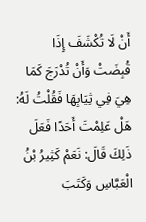أَنْ لَا تُكْشَفَ إِذَا قُبِضَتْ وَأَنْ تُدْرَجَ كَمَا هِيَ فِي ثِيَابِهَا فَقُلْتُ لَهُ: هَلْ عَلِمْتَ أَحَدًا فَعَلَ ذَلِكَ قَالَ: نَعَمْ كَثِيرُ بْنُ الْعَبَّاسِ وَكَتَبَ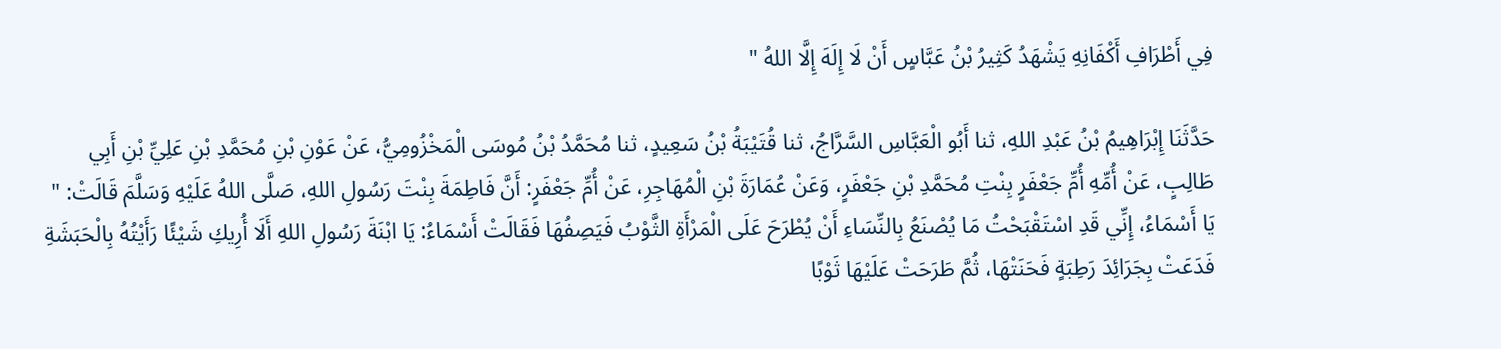فِي أَطْرَافِ أَكْفَانِهِ يَشْهَدُ كَثِيرُ بْنُ عَبَّاسٍ أَنْ لَا إِلَهَ إِلَّا اللهُ "

حَدَّثَنَا إِبْرَاهِيمُ بْنُ عَبْدِ اللهِ، ثنا أَبُو الْعَبَّاسِ السَّرَّاجُ، ثنا قُتَيْبَةُ بْنُ سَعِيدٍ، ثنا مُحَمَّدُ بْنُ مُوسَى الْمَخْزُومِيُّ، عَنْ عَوْنِ بْنِ مُحَمَّدِ بْنِ عَلِيِّ بْنِ أَبِي طَالِبٍ، عَنْ أُمِّهِ أُمِّ جَعْفَرٍ بِنْتِ مُحَمَّدِ بْنِ جَعْفَرٍ، وَعَنْ عُمَارَةَ بْنِ الْمُهَاجِرِ، عَنْ أُمِّ جَعْفَرٍ: أَنَّ فَاطِمَةَ بِنْتَ رَسُولِ اللهِ، صَلَّى اللهُ عَلَيْهِ وَسَلَّمَ قَالَتْ: " يَا أَسْمَاءُ، إِنِّي قَدِ اسْتَقْبَحْتُ مَا يُصْنَعُ بِالنِّسَاءِ أَنْ يُطْرَحَ عَلَى الْمَرْأَةِ الثَّوْبُ فَيَصِفُهَا فَقَالَتْ أَسْمَاءُ: يَا ابْنَةَ رَسُولِ اللهِ أَلَا أُرِيكِ شَيْئًا رَأَيْتُهُ بِالْحَبَشَةِ فَدَعَتْ بِجَرَائِدَ رَطِبَةٍ فَحَنَتْهَا، ثُمَّ طَرَحَتْ عَلَيْهَا ثَوْبًا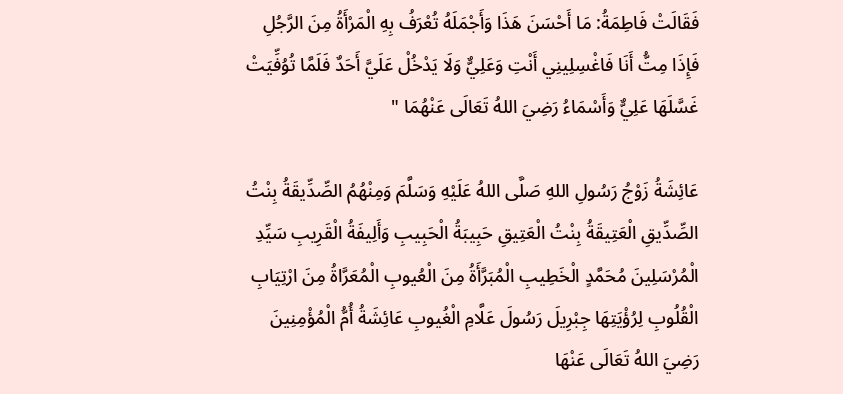فَقَالَتْ فَاطِمَةُ: مَا أَحْسَنَ هَذَا وَأَجْمَلَهُ تُعْرَفُ بِهِ الْمَرْأَةُ مِنَ الرَّجُلِ فَإِذَا مِتُّ أَنَا فَاغْسِلِينِي أَنْتِ وَعَلِيٌّ وَلَا يَدْخُلْ عَلَيَّ أَحَدٌ فَلَمَّا تُوُفِّيَتْ غَسَّلَهَا عَلِيٌّ وَأَسْمَاءُ رَضِيَ اللهُ تَعَالَى عَنْهُمَا "

عَائِشَةُ زَوْجُ رَسُولِ اللهِ صَلَّى اللهُ عَلَيْهِ وَسَلَّمَ وَمِنْهُمُ الصِّدِّيقَةُ بِنْتُ الصِّدِّيقِ الْعَتِيقَةُ بِنْتُ الْعَتِيقِ حَبِيبَةُ الْحَبِيبِ وَأَلِيفَةُ الْقَرِيبِ سَيِّدِ الْمُرْسَلِينَ مُحَمَّدٍ الْخَطِيبِ الْمُبَرَّأَةُ مِنَ الْعُيوبِ الْمُعَرَّاةُ مِنَ ارْتِيَابِ الْقُلُوبِ لِرُؤْيَتِهَا جِبْرِيلَ رَسُولَ عَلَّامِ الْغُيوبِ عَائِشَةُ أُمُّ الْمُؤْمِنِينَ رَضِيَ اللهُ تَعَالَى عَنْهَا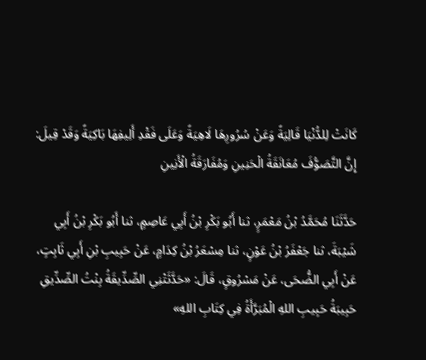كَانَتْ لِلدُّنْيَا قَالِيَةً وَعَنْ سُرُورِهَا لَاهِيَةً وَعَلَى فَقْدِ أَلِيفِهَا بَاكِيَةً وَقَدْ قِيلَ: إِنَّ التَّصَوُّفَ مُعَانَقَةُ الْحَنِينِ وَمُفَارَقَةُ الْأَنِينِ

حَدَّثَنَا مُحَمَّدُ بْنُ مَعْمَرٍ، ثنا أَبُو بَكْرِ بْنُ أَبِي عَاصِمٍ، ثنا أَبُو بَكْرِ بْنُ أَبِي شَيْبَةَ، ثنا جَعْفَرُ بْنُ عَوْنٍ، ثنا مِسْعَرُ بْنُ كِدَامٍ، عَنْ حَبِيبِ بْنِ أَبِي ثَابِتٍ، عَنْ أَبِي الضُّحَى، عَنْ مَسْرُوقٍ، قَالَ: «حَدَّثَتْنِي الصِّدِّيقَةُ بِنْتُ الصِّدِّيقِ حَبِيبَةُ حَبِيبِ اللهِ الْمُبَرَّأَةُ فِي كِتَابِ اللهِ»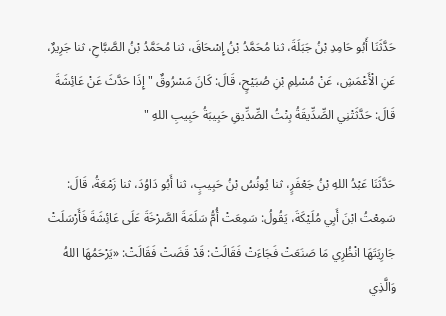حَدَّثَنَا أَبُو حَامِدِ بْنُ جَبَلَةَ، ثنا مُحَمَّدُ بْنُ إِسْحَاقَ، ثنا مُحَمَّدُ بْنُ الصَّبَّاحِ، ثنا جَرِيرٌ، عَنِ الْأَعْمَشِ، عَنْ مُسْلِمِ بْنِ صُبَيْحٍ، قَالَ: كَانَ مَسْرُوقٌ " إِذَا حَدَّثَ عَنْ عَائِشَةَ قَالَ: حَدَّثَتْنِي الصِّدِّيقَةُ بِنْتُ الصِّدِّيقِ حَبِيبَةُ حَبِيبِ اللهِ "

حَدَّثَنَا عَبْدُ اللهِ بْنُ جَعْفَرٍ، ثنا يُونُسُ بْنُ حَبِيبٍ، ثنا أَبُو دَاوُدَ، ثنا زَمْعَةُ، قَالَ: سَمِعْتُ ابْنَ أَبِي مُلَيْكَةَ، يَقُولُ: سَمِعَتْ أُمُّ سَلَمَةَ الصَّرْخَةَ عَلَى عَائِشَةَ فَأَرْسَلَتْ جَارِيَتَهَا انْظُرِي مَا صَنَعَتْ فَجَاءَتْ فَقَالَتْ: قَدْ قَضَتْ فَقَالَتْ: «يَرْحَمُهَا اللهُ وَالَّذِي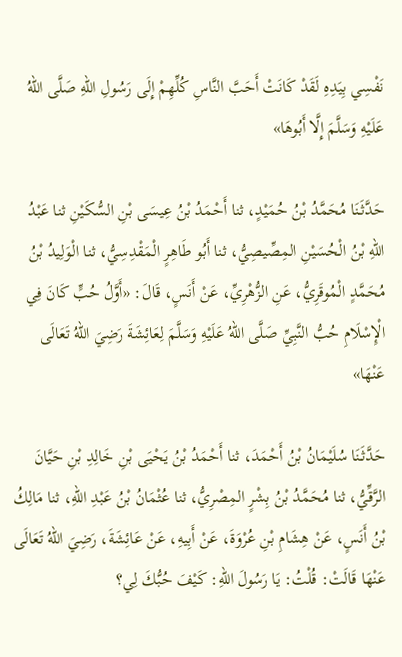نَفْسِي بِيَدِهِ لَقَدْ كَانَتْ أَحَبَّ النَّاسِ كُلِّهِمْ إِلَى رَسُولِ اللهِ صَلَّى اللهُ عَلَيْهِ وَسَلَّمَ إِلَّا أَبُوهَا»

حَدَّثَنَا مُحَمَّدُ بْنُ حُمَيْدٍ، ثنا أَحْمَدُ بْنُ عِيسَى بْنِ السُّكَيْنِ ثنا عَبْدُ اللهِ بْنُ الْحُسَيْنِ المِصِّيصِيُّ، ثنا أَبُو طَاهِرٍ الْمَقْدِسِيُّ، ثنا الْوَلِيدُ بْنُ مُحَمَّدٍ الْمُوقَرِيُّ، عَنِ الزُّهْرِيِّ، عَنْ أَنَسٍ، قَالَ: «أَوَّلُ حُبٍّ كَانَ فِي الْإِسْلَامِ حُبُّ النَّبِيِّ صَلَّى اللهُ عَلَيْهِ وَسَلَّمَ لِعَائِشَةَ رَضِيَ اللهُ تَعَالَى عَنْهَا»

حَدَّثَنَا سُلَيْمَانُ بْنُ أَحْمَدَ، ثنا أَحْمَدُ بْنُ يَحْيَى بْنِ خَالِدِ بْنِ حَيَّانَ الرَّقِّيُّ، ثنا مُحَمَّدُ بْنُ بِشْرٍ المِصْرِيُّ، ثنا عُثْمَانُ بْنُ عَبْدِ اللهِ، ثنا مَالِكُ بْنُ أَنَسٍ، عَنْ هِشَامِ بْنِ عُرْوَةَ، عَنْ أَبِيهِ، عَنْ عَائِشَةَ، رَضِيَ اللهُ تَعَالَى عَنْهَا قَالَتْ: قُلْتُ: يَا رَسُولَ اللهِ: كَيْفَ حُبُّكَ لِي؟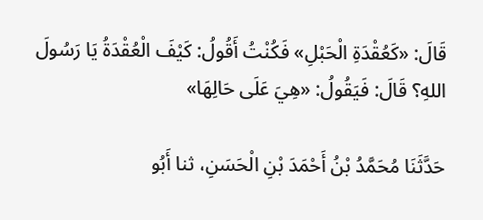قَالَ: «كَعُقْدَةِ الْحَبْلِ» فَكُنْتُ أَقُولُ: كَيْفَ الْعُقْدَةُ يَا رَسُولَ اللهِ؟ قَالَ: فَيَقُولُ: «هِيَ عَلَى حَالِهَا»

حَدَّثَنَا مُحَمَّدُ بْنُ أَحْمَدَ بْنِ الْحَسَنِ، ثنا أَبُو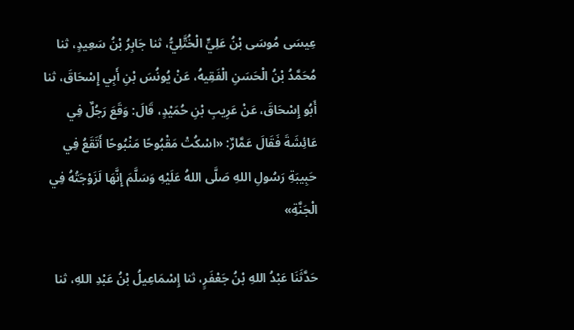عِيسَى مُوسَى بْنُ عَلِيٍّ الْخُتَّلِيُّ، ثنا جَابِرُ بْنُ سَعِيدٍ، ثنا مُحَمَّدُ بْنُ الْحَسَنِ الْفَقِيهُ، عَنْ يُونُسَ بْنِ أَبِي إِسْحَاقَ، ثنا أَبُو إِسْحَاقَ، عَنْ عَرِيبِ بْنِ حُمَيْدٍ، قَالَ: وَقَعَ رَجُلٌ فِي عَائِشَةَ فَقَالَ عَمَّارٌ: «اسْكُتْ مَقْبُوحًا مَنْبُوحًا أَتَقَعُ فِي حَبِيبَةِ رَسُولِ اللهِ صَلَّى اللهُ عَلَيْهِ وَسَلَّمَ إِنَّهَا لَزَوْجَتُهُ فِي الْجَنَّةِ»

حَدَّثَنَا عَبْدُ اللهِ بْنُ جَعْفَرٍ، ثنا إِسْمَاعِيلُ بْنُ عَبْدِ اللهِ، ثنا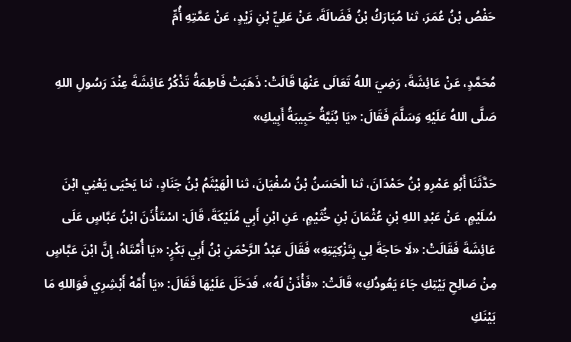حَفْصُ بْنُ عُمَرَ، ثنا مُبَارَكُ بْنُ فَضَالَةَ، عَنْ عَلِيِّ بْنِ زَيْدٍ، عَنْ عَمَّتِهِ أُمِّ

مُحَمَّدٍ، عَنْ عَائِشَةَ، رَضِيَ اللهُ تَعَالَى عَنْهَا قَالَتْ: ذَهَبَتْ فَاطِمَةُ تَذْكُرُ عَائِشَةَ عِنْدَ رَسُولِ اللهِ صَلَّى اللهُ عَلَيْهِ وَسَلَّمَ فَقَالَ: «يَا بُنَيَّةُ حَبِيبَةُ أَبِيكِ»

حَدَّثَنَا أَبُو عَمْرِو بْنُ حَمْدَانَ، ثنا الْحَسَنُ بْنُ سُفْيَانَ، ثنا الْهَيْثَمُ بْنُ جَنَادٍ، ثنا يَحْيَى يَعْنِي ابْنَ سُلَيْمٍ، عَنْ عَبْدِ اللهِ بْنِ عُثْمَانَ بْنِ خُثَيْمٍ، عَنِ ابْنِ أَبِي مُلَيْكَةَ، قَالَ: اسْتَأْذَنَ ابْنُ عَبَّاسٍ عَلَى عَائِشَةَ فَقَالَتْ: «لَا حَاجَةَ لِي بِتَزْكِيَتِهِ» فَقَالَ عَبْدُ الرَّحْمَنِ بْنُ أَبِي بَكْرٍ: «يَا أُمَّتَاهُ، إِنَّ ابْنَ عَبَّاسٍ مِنْ صَالِحِ بَيْتِكِ جَاءَ يَعُودُكِ» قَالَتْ: «فَأْذَنْ لَهُ»، فَدَخَلَ عَلَيْهَا فَقَالَ: «يَا أُمَّهْ أَبْشِرِي فَوَاللهِ مَا بَيْنَكِ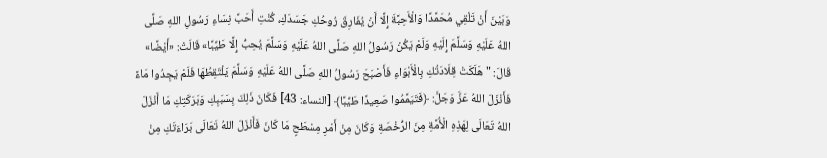وَبَيْنَ أَنْ تَلْقِي مُحَمَّدًا وَالْأَحِبَّةَ إِلَّا أَنْ يُفَارِقَ رُوحُكِ جَسَدَكِ، كُنْتِ أَحَبَّ نِسَاءِ رَسُولِ اللهِ صَلَّى اللهُ عَلَيْهِ وَسَلَّمَ إِلَيْهِ وَلَمْ يَكُنْ رَسُولُ اللهِ صَلَّى اللهُ عَلَيْهِ وَسَلَّمَ يُحِبُّ إِلَّا طَيِّبًا» قَالَتْ: «أَيْضًا» قَالَ: " هَلَكَتْ قِلَادَتُكِ بِالْأَبْوَاءِ فَأَصْبَحَ رَسُولُ اللهِ صَلَّى اللهُ عَلَيْهِ وَسَلَّمَ يَلْتَقِطُهَا فَلَمْ يَجِدُوا مَاءً فَأَنْزَلَ اللهُ عَزَّ وَجَلَّ: ﴿فَتَيَمَّمُوا صَعِيدًا طَيِّبًا﴾ [النساء: 43] فَكَانَ ذَلِكَ بِسَبَبِكِ وَبَرَكَتِكِ مَا أَنْزَلَ اللهُ تَعَالَى لِهَذِهِ الْأُمَّةِ مِنَ الرُّخْصَةِ وَكَانَ مِنْ أَمْرِ مِسْطَحٍ مَا كَانَ فَأَنْزَلَ اللهُ تَعَالَى بَرَاءَتَكِ مِنْ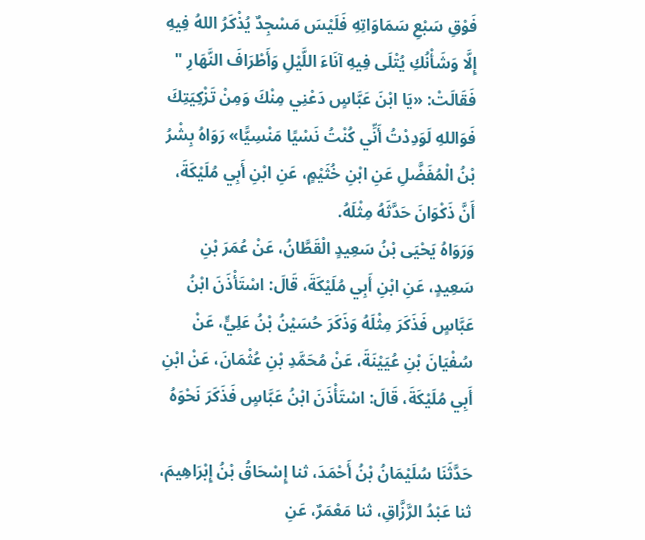فَوْقِ سَبْعِ سَمَاوَاتِهِ فَلَيْسَ مَسْجِدٌ يُذْكَرُ اللهُ فِيهِ إِلَّا وَشَأْنُكِ يُتْلَى فِيهِ آنَاءَ اللَّيْلِ وَأَطْرَافَ النَّهَارِ " فَقَالَتْ: «يَا ابْنَ عَبَّاسٍ دَعْنِي مِنْكَ وَمِنْ تَزْكِيَتِكَ فَوَاللهِ لَوَدِدْتُ أَنِّي كُنْتُ نَسْيًا مَنْسِيًّا» رَوَاهُ بِشْرُ بْنُ الْمُفَضَّلِ عَنِ ابْنِ خُثَيْمٍ، عَنِ ابْنِ أَبِي مُلَيْكَةَ، أَنَّ ذَكْوَانَ حَدَّثَهُ مِثْلَهُ.
وَرَوَاهُ يَحْيَى بْنُ سَعِيدٍ الْقَطَّانُ، عَنْ عُمَرَ بْنِ سَعِيدٍ، عَنِ ابْنِ أَبِي مُلَيْكَةَ، قَالَ: اسْتَأْذَنَ ابْنُ عَبَّاسٍ فَذَكَرَ مِثْلَهُ وَذَكَرَ حُسَيْنُ بْنُ عَلِيٍّ، عَنْ سُفْيَانَ بْنِ عُيَيْنَةَ، عَنْ مُحَمَّدِ بْنِ عُثْمَانَ، عَنْ ابْنِ أَبِي مُلَيْكَةَ، قَالَ: اسْتَأْذَنَ ابْنُ عَبَّاسٍ فَذَكَرَ نَحْوَهُ

حَدَّثَنَا سُلَيْمَانُ بْنُ أَحْمَدَ، ثنا إِسْحَاقُ بْنُ إِبْرَاهِيمَ، ثنا عَبْدُ الرَّزَّاقِ، ثنا مَعْمَرٌ، عَنِ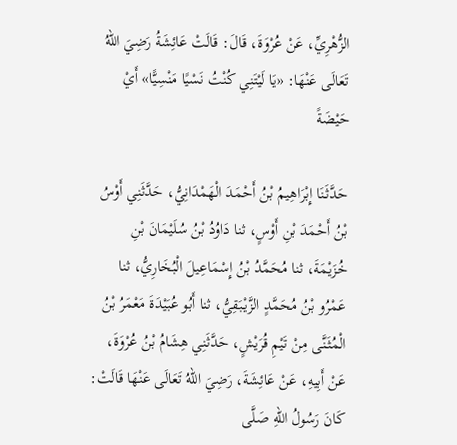الزُّهْرِيِّ، عَنْ عُرْوَةَ، قَالَ: قَالَتْ عَائِشَةُ رَضِيَ اللهُ تَعَالَى عَنْهَا: «يَا لَيْتَنِي كُنْتُ نَسْيًا مَنْسِيًّا» أَيْ حَيْضَةً

حَدَّثَنَا إِبْرَاهِيمُ بْنُ أَحْمَدَ الْهَمْدَانِيُّ، حَدَّثَنِي أَوْسُ بْنُ أَحْمَدَ بْنِ أَوْسٍ، ثنا دَاوُدُ بْنُ سُلَيْمَانَ بْنِ خُزَيْمَةَ، ثنا مُحَمَّدُ بْنُ إِسْمَاعِيلَ الْبُخَارِيُّ، ثنا عَمْرُو بْنُ مُحَمَّدٍ الزَّيْبَقِيُّ، ثنا أَبُو عُبَيْدَةَ مَعْمَرُ بْنُ الْمُثَنَّى مِنْ تَيْمِ قُرَيْشٍ، حَدَّثَنِي هِشَامُ بْنُ عُرْوَةَ، عَنْ أَبِيهِ، عَنْ عَائِشَةَ، رَضِيَ اللهُ تَعَالَى عَنْهَا قَالَتْ: كَانَ رَسُولُ اللهِ صَلَّى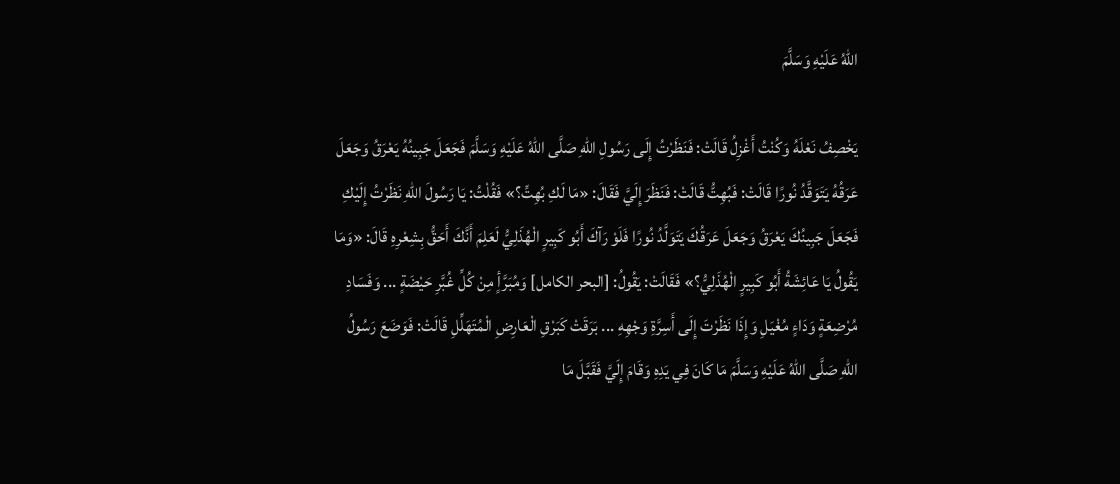اللهُ عَلَيْهِ وَسَلَّمَ

يَخْصِفُ نَعْلَهُ وَكُنْتُ أَغْزِلُ قَالَتْ: فَنَظَرْتُ إِلَى رَسُولِ اللهِ صَلَّى اللهُ عَلَيْهِ وَسَلَّمَ فَجَعَلَ جَبِينُهُ يَعْرَقُ وَجَعَلَ عَرَقُهُ يَتَوَقَّدُ نُورًا قَالَتْ: فَبُهِتُّ قَالَتْ: فَنَظَرَ إِلَيَّ فَقَالَ: «مَا لَكِ بُهِتِّ؟» فَقُلْتُ: يَا رَسُولَ اللهِ نَظَرْتُ إِلَيْكِ فَجَعَلَ جَبِينُكَ يَعْرَقُ وَجَعَلَ عَرَقُكَ يَتَوَلَّدُ نُورًا فَلَوْ رَآكَ أَبُو كَبِيرٍ الْهُذَلِيُّ لَعَلِمَ أَنَّكَ أَحَقُّ بِشِعْرِهِ قَالَ: «وَمَا يَقُولُ يَا عَائِشَةُ أَبُو كَبِيرٍ الْهُذَلِيُّ؟» فَقَالَتْ: يَقُولُ: [البحر الكامل] وَمُبَرَّأٍ مِنْ كُلِّ غُبَّرِ حَيْضَةٍ ... وَفَسَادِ مُرْضِعَةٍ وَدَاءٍ مُغْيَلِ وَإِذَا نَظَرْتَ إِلَى أَسِرَّةِ وَجْهِهِ ... بَرَقَتْ كَبَرْقِ الْعَارِضِ الْمُتَهَلِّلِ قَالَتْ: فَوَضَعَ رَسُولُ اللهِ صَلَّى اللهُ عَلَيْهِ وَسَلَّمَ مَا كَانَ فِي يَدِهِ وَقَامَ إِلَيَّ فَقَبَّلَ مَا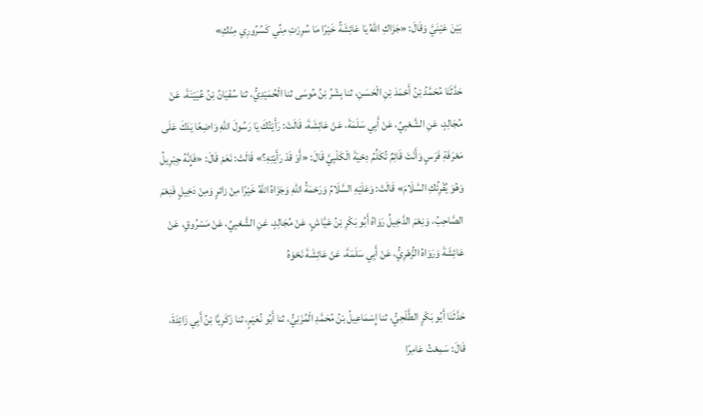بَيْنَ عَيْنَيَّ وَقَالَ: «جَزَاكِ اللهُ يَا عَائِشَةُ خَيْرًا مَا سُرِرْتِ مِنِّي كَسُرُورِي مِنْكِ»

حَدَّثَنَا مُحَمَّدُ بْنُ أَحْمَدَ بْنِ الْحَسَنِ، ثنا بِشْرُ بْنُ مُوسَى ثنا الْحُمَيْدِيُّ، ثنا سُفْيَانُ بْنُ عُيَيْنَةَ، عَنْ مُجَالِدٍ، عَنِ الشَّعْبِيِّ، عَنْ أَبِي سَلَمَةَ، عَنْ عَائِشَةَ، قَالَتْ: رَأَيْتُكَ يَا رَسُولَ اللهِ وَاضِعًا يَدَكَ عَلَى مَعْرَفَةِ فَرَسٍ وَأَنْتَ قَائِمٌ تُكَلِّمُ دِحْيَةَ الْكَلْبِيَّ قَالَ: «أَوَ قَدْ رَأَيْتِهِ؟» قَالَتْ: نَعَمْ قَالَ: «فَإِنَّهُ جِبْرِيلُ وَهُوَ يُقْرِئُكِ السَّلَامَ» قَالَتْ: وَعَلَيْهِ السَّلَامُ وَرَحْمَةُ اللهِ وَجَزَاهُ اللهُ خَيْرًا مِنْ زائرٍ وَمِنْ دَخِيلٍ فَنِعْمَ الصَّاحِبُ، وَنِعْمَ الدَّخِيلُ رَوَاهُ أَبُو بَكْرِ بْنُ عَيَّاشٍ، عَنْ مُجَالِدٍ، عَنِ الشَّعْبِيِّ، عَنْ مَسْرُوقٍ، عَنْ عَائِشَةَ وَرَوَاهُ الزُّهْرِيُّ، عَنْ أَبِي سَلَمَةَ، عَنْ عَائِشَةَ نَحْوَهُ

حَدَّثَنَا أَبُو بَكْرٍ الطَّلْحِيُّ، ثنا إِسْمَاعِيلُ بْنُ مُحَمَّدِ الْمُزَنِيُّ، ثنا أَبُو نُعَيْمٍ، ثنا زَكَرِيَّا بْنُ أَبِي زَائِدَةَ، قَالَ: سَمِعْتُ عَامِرًا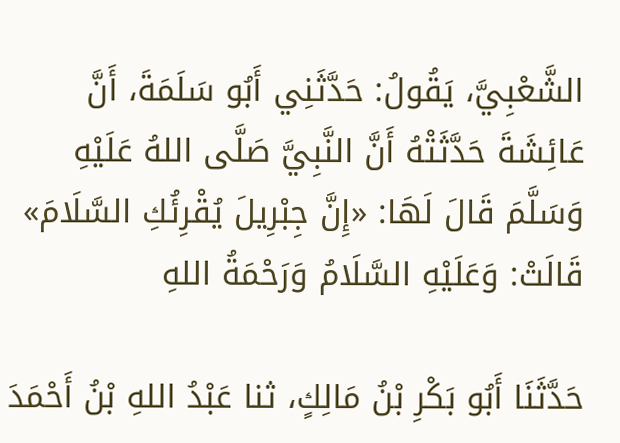الشَّعْبِيَّ، يَقُولُ: حَدَّثَنِي أَبُو سَلَمَةَ، أَنَّ عَائِشَةَ حَدَّثَتْهُ أَنَّ النَّبِيَّ صَلَّى اللهُ عَلَيْهِ وَسَلَّمَ قَالَ لَهَا: «إِنَّ جِبْرِيلَ يُقْرِئُكِ السَّلَامَ» قَالَتْ: وَعَلَيْهِ السَّلَامُ وَرَحْمَةُ اللهِ

حَدَّثَنَا أَبُو بَكْرِ بْنُ مَالِكٍ، ثنا عَبْدُ اللهِ بْنُ أَحْمَدَ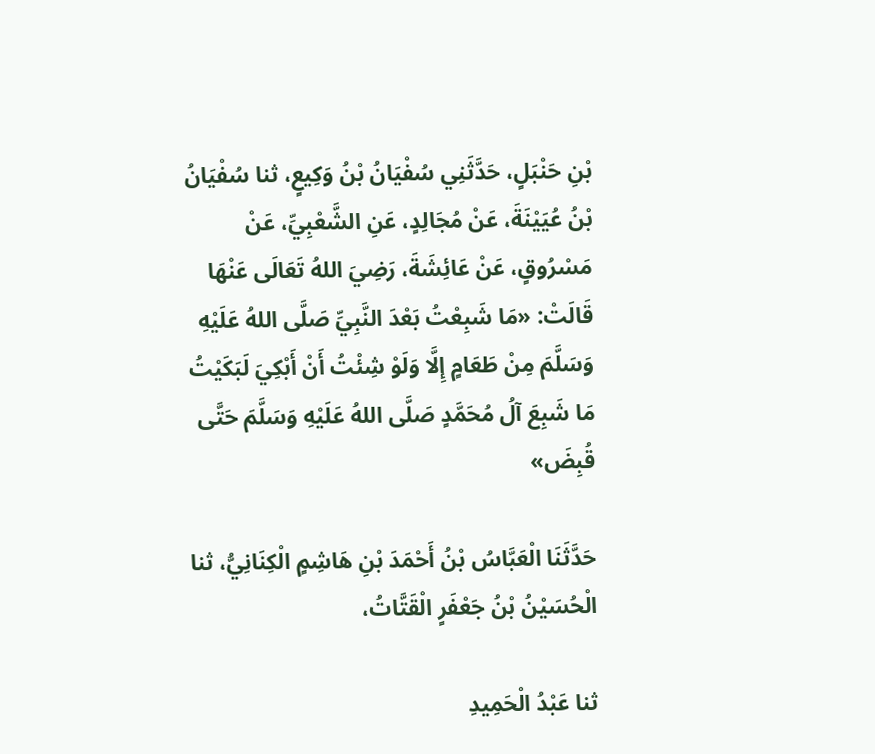بْنِ حَنْبَلٍ، حَدَّثَنِي سُفْيَانُ بْنُ وَكِيعٍ، ثنا سُفْيَانُ بْنُ عُيَيْنَةَ، عَنْ مُجَالِدٍ، عَنِ الشَّعْبِيِّ، عَنْ مَسْرُوقٍ، عَنْ عَائِشَةَ، رَضِيَ اللهُ تَعَالَى عَنْهَا قَالَتْ: «مَا شَبِعْتُ بَعْدَ النَّبِيِّ صَلَّى اللهُ عَلَيْهِ وَسَلَّمَ مِنْ طَعَامٍ إِلَّا وَلَوْ شِئْتُ أَنْ أَبْكِيَ لَبَكَيْتُ مَا شَبِعَ آلُ مُحَمَّدٍ صَلَّى اللهُ عَلَيْهِ وَسَلَّمَ حَتَّى قُبِضَ»

حَدَّثَنَا الْعَبَّاسُ بْنُ أَحْمَدَ بْنِ هَاشِمٍ الْكِنَانِيُّ، ثنا الْحُسَيْنُ بْنُ جَعْفَرٍ الْقَتَّاتُ،

ثنا عَبْدُ الْحَمِيدِ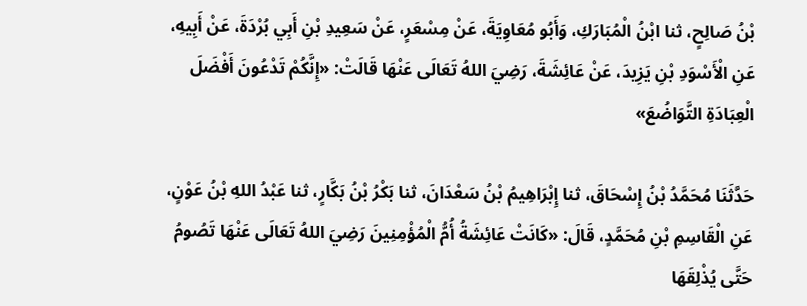بْنُ صَالِحٍ، ثنا ابْنُ الْمُبَارَكِ، وَأَبُو مُعَاوِيَةَ، عَنْ مِسْعَرٍ، عَنْ سَعِيدِ بْنِ أَبِي بُرْدَةَ، عَنْ أَبِيهِ، عَنِ الْأَسْوَدِ بْنِ يَزِيدَ، عَنْ عَائِشَةَ، رَضِيَ اللهُ تَعَالَى عَنْهَا قَالَتْ: «إِنَّكُمْ تَدْعُونَ أَفْضَلَ الْعِبَادَةِ التَّوَاضُعَ»

حَدَّثَنَا مُحَمَّدُ بْنُ إِسْحَاقَ، ثنا إِبْرَاهِيمُ بْنُ سَعْدَانَ، ثنا بَكْرُ بْنُ بَكَّارٍ، ثنا عَبْدُ اللهِ بْنُ عَوْنٍ، عَنِ الْقَاسِمِ بْنِ مُحَمَّدٍ، قَالَ: «كَانَتْ عَائِشَةُ أُمُّ الْمُؤْمِنِينَ رَضِيَ اللهُ تَعَالَى عَنْهَا تَصُومُ حَتَّى يُذْلِقَهَا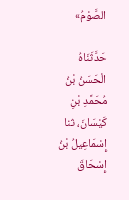الصَّوْمُ»

حَدَّثَنَاهُ الْحَسَنُ بْنُ مُحَمَّدِ بْنِ كَيْسَانَ، ثنا إِسْمَاعِيلُ بْنُ إِسْحَاقَ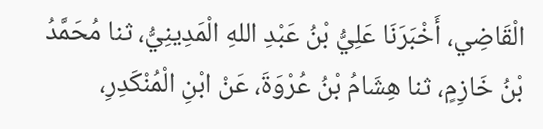الْقَاضِي، أَخْبَرَنَا عَلِيُّ بْنُ عَبْدِ اللهِ الْمَدِينِيُّ، ثنا مُحَمَّدُ بْنُ خَازِمٍ، ثنا هِشَامُ بْنُ عُرْوَةَ، عَنْ ابْنِ الْمُنْكَدِرِ،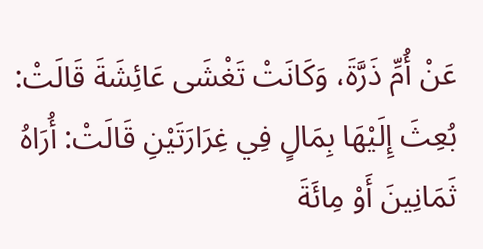عَنْ أُمِّ ذَرَّةَ، وَكَانَتْ تَغْشَى عَائِشَةَ قَالَتْ: بُعِثَ إِلَيْهَا بِمَالٍ فِي غِرَارَتَيْنِ قَالَتْ: أُرَاهُ ثَمَانِينَ أَوْ مِائَةَ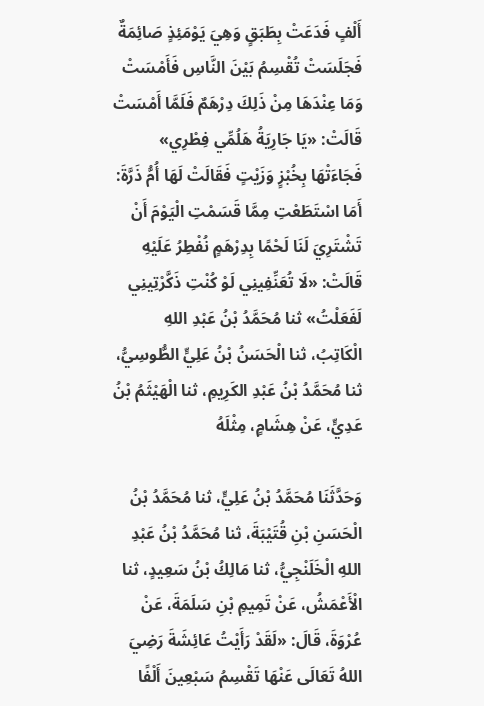أَلْفٍ فَدَعَتْ بِطَبَقٍ وَهِيَ يَوْمَئِذٍ صَائِمَةٌ فَجَلَسَتْ تُقْسِمُ بَيْنَ النَّاسِ فَأَمْسَتْ وَمَا عِنْدَهَا مِنْ ذَلِكَ دِرْهَمٌ فَلَمَّا أَمْسَتْ قَالَتْ: «يَا جَارِيَةُ هَلُمِّي فِطْرِي» فَجَاءَتْهَا بِخُبْزٍ وَزَيْتٍ فَقَالَتْ لَهَا أُمُّ ذَرَّةَ: أَمَا اسْتَطَعْتِ مِمَّا قَسَمْتِ الْيَوْمَ أَنْ تَشْتَرِيَ لَنَا لَحْمًا بِدِرْهَمٍ نُفْطِرُ عَلَيْهِ قَالَتْ: «لَا تُعَنِّفِينِي لَوْ كُنْتِ ذَكَّرْتِينِي لَفَعَلْتُ» ثنا مُحَمَّدُ بْنُ عَبْدِ اللهِ الْكَاتِبُ، ثنا الْحَسَنُ بْنُ عَلِيٍّ الطُّوسِيُّ، ثنا مُحَمَّدُ بْنُ عَبْدِ الكَرِيمِ، ثنا الْهَيْثَمُ بْنُ عَدِيٍّ، عَنْ هِشَامٍ، مِثْلَهُ

وَحَدَّثَنَا مُحَمَّدُ بْنُ عَلِيٍّ، ثنا مُحَمَّدُ بْنُ الْحَسَنِ بْنِ قُتَيْبَةَ، ثنا مُحَمَّدُ بْنُ عَبْدِ اللهِ الْخَلَنْجِيُّ، ثنا مَالِكُ بْنُ سَعِيدٍ، ثنا الْأَعْمَشُ، عَنْ تَمِيمِ بْنِ سَلَمَةَ، عَنْ عُرْوَةَ، قَالَ: «لَقَدْ رَأَيْتُ عَائِشَةَ رَضِيَ اللهُ تَعَالَى عَنْهَا تَقْسِمُ سَبْعِينَ أَلْفًا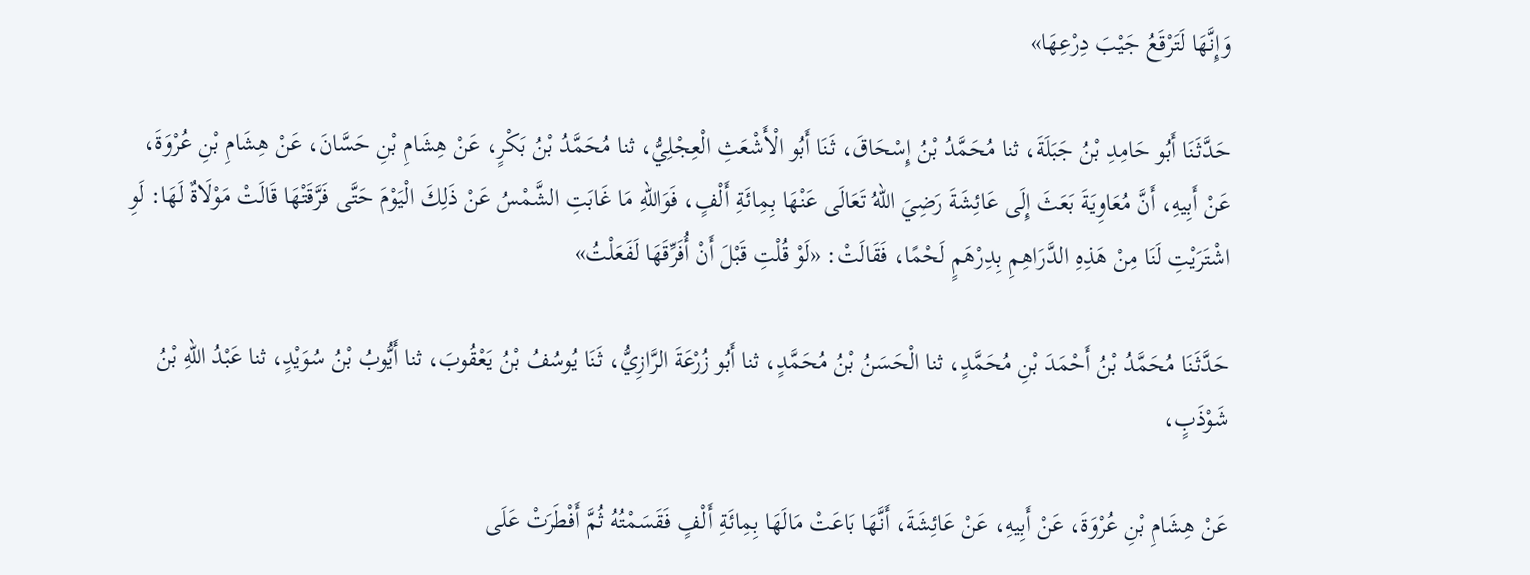وَإِنَّهَا لَتَرْقَعُ جَيْبَ دِرْعِهَا»

حَدَّثَنَا أَبُو حَامِدِ بْنُ جَبَلَةَ، ثنا مُحَمَّدُ بْنُ إِسْحَاقَ، ثَنَا أَبُو الْأَشْعَثِ الْعِجْلِيُّ، ثنا مُحَمَّدُ بْنُ بَكْرٍ، عَنْ هِشَامِ بْنِ حَسَّانَ، عَنْ هِشَامِ بْنِ عُرْوَةَ، عَنْ أَبِيهِ، أَنَّ مُعَاوِيَةَ بَعَثَ إِلَى عَائِشَةَ رَضِيَ اللهُ تَعَالَى عَنْهَا بِمِائَةِ أَلْفٍ، فَوَاللهِ مَا غَابَتِ الشَّمْسُ عَنْ ذَلِكَ الْيَوْمَ حَتَّى فَرَّقَتْهَا قَالَتْ مَوْلَاةٌ لَهَا: لَوِ اشْتَرَيْتِ لَنَا مِنْ هَذِهِ الدَّرَاهِمِ بِدِرْهَمٍ لَحْمًا، فَقَالَتْ: «لَوْ قُلْتِ قَبْلَ أَنْ أُفَرِّقَهَا لَفَعَلْتُ»

حَدَّثَنَا مُحَمَّدُ بْنُ أَحْمَدَ بْنِ مُحَمَّدٍ، ثنا الْحَسَنُ بْنُ مُحَمَّدٍ، ثنا أَبُو زُرْعَةَ الرَّازِيُّ، ثَنَا يُوسُفُ بْنُ يَعْقُوبَ، ثنا أَيُّوبُ بْنُ سُوَيْدٍ، ثنا عَبْدُ اللهِ بْنُ شَوْذَبٍ،

عَنْ هِشَامِ بْنِ عُرْوَةَ، عَنْ أَبِيهِ، عَنْ عَائِشَةَ، أَنَّهَا بَاعَتْ مَالَهَا بِمِائَةِ أَلْفٍ فَقَسَمْتُهُ ثُمَّ أَفْطَرَتْ عَلَى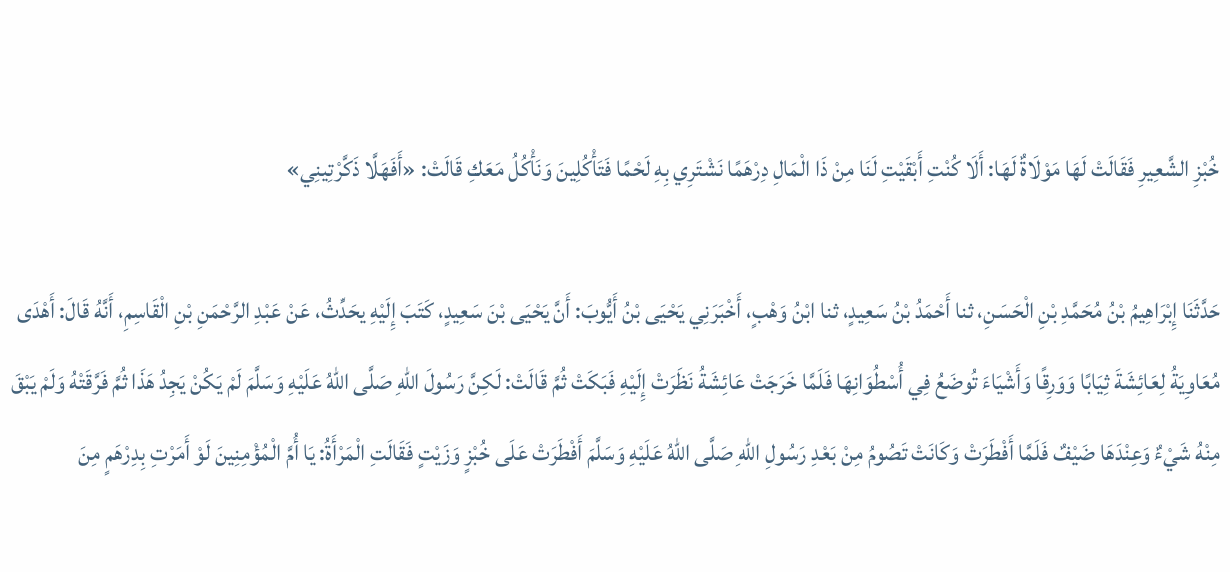خُبْزِ الشَّعِيرِ فَقَالَتْ لَهَا مَوْلَاةٌ لَهَا: أَلَا كُنْتِ أَبْقَيْتِ لَنَا مِنْ ذَا الْمَالِ دِرْهَمًا نَشْتَرِي بِهِ لَحْمًا فَتَأْكُلِينَ وَنَأْكُلُ مَعَكِ قَالَتْ: «أَفَهَلَّا ذَكَّرْتِينِي»

حَدَّثَنَا إِبْرَاهِيمُ بْنُ مُحَمَّدِ بْنِ الْحَسَنِ، ثنا أَحْمَدُ بْنُ سَعِيدٍ، ثنا ابْنُ وَهْبٍ، أَخْبَرَنِي يَحْيَى بْنُ أَيُّوبَ: أَنَّ يَحْيَى بْنَ سَعِيدٍ، كَتَبَ إِلَيْهِ يحَدِّثُ، عَنْ عَبْدِ الرَّحْمَنِ بْنِ الْقَاسِمِ، أَنَّهُ قَالَ: أَهْدَى مُعَاوِيَةُ لِعَائِشَةَ ثِيَابًا وَوَرِقًا وَأَشْيَاءَ تُوضَعُ فِي أُسْطُوَانِهَا فَلَمَّا خَرَجَتْ عَائِشَةُ نَظَرَتْ إِلَيْهِ فَبَكَتْ ثُمَّ قَالَتْ: لَكِنَّ رَسُولَ اللهِ صَلَّى اللهُ عَلَيْهِ وَسَلَّمَ لَمْ يَكُنْ يَجِدُ هَذَا ثُمَّ فَرَّقَتْهُ وَلَمْ يَبْقَ مِنْهُ شَيْءٌ وَعِنْدَهَا ضَيْفٌ فَلَمَّا أَفْطَرَتْ وَكَانَتْ تَصُومُ مِنْ بَعْدِ رَسُولِ اللهِ صَلَّى اللهُ عَلَيْهِ وَسَلَّمَ أَفْطَرَتْ عَلَى خُبْزٍ وَزَيْتٍ فَقَالَتِ الْمَرْأَةُ: يَا أُمَّ الْمُؤْمِنِينَ لَوْ أَمَرْتِ بِدِرْهَمٍ مِنَ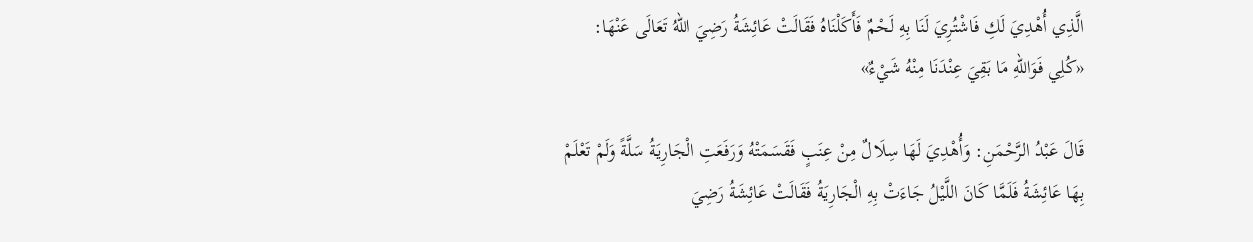الَّذِي أُهْدِيَ لَكِ فَاشْتُرِيَ لَنَا بِهِ لَحْمٌ فَأَكَلْنَاهُ فَقَالَتْ عَائِشَةُ رَضِيَ اللهُ تَعَالَى عَنْهَا: «كُلِي فَوَاللهِ مَا بَقِيَ عِنْدَنَا مِنْهُ شَيْءٌ»

قَالَ عَبْدُ الرَّحْمَنِ: وَأُهْدِيَ لَهَا سِلَالٌ مِنْ عِنَبٍ فَقَسَمَتْهُ وَرَفَعَتِ الْجَارِيَةُ سَلَّةً وَلَمْ تَعْلَمْ بِهَا عَائِشَةُ فَلَمَّا كَانَ اللَّيْلُ جَاءَتْ بِهِ الْجَارِيَةُ فَقَالَتْ عَائِشَةُ رَضِيَ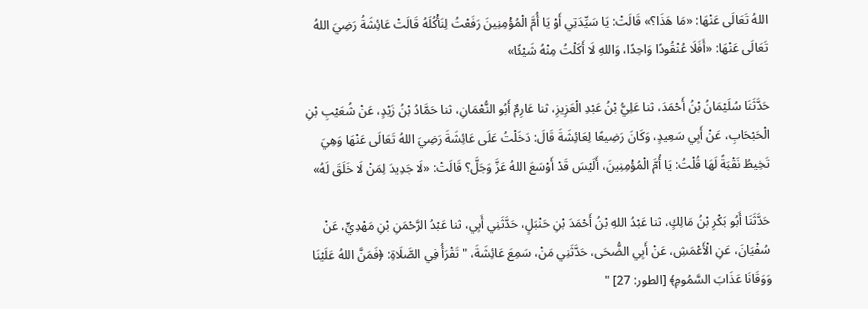اللهُ تَعَالَى عَنْهَا: «مَا هَذَا؟» قَالَتْ: يَا سَيِّدَتِي أَوْ يَا أُمَّ الْمُؤْمِنِينَ رَفَعْتُ لِنَأْكُلَهُ قَالَتْ عَائِشَةُ رَضِيَ اللهُ تَعَالَى عَنْهَا: «أَفَلَا عُنْقُودًا وَاحِدًا، وَاللهِ لَا أَكَلْتُ مِنْهُ شَيْئًا»

حَدَّثَنَا سُلَيْمَانُ بْنُ أَحْمَدَ، ثنا عَلِيُّ بْنُ عَبْدِ الْعَزِيزِ، ثنا عَارِمٌ أَبُو النُّعْمَانِ، ثنا حَمَّادُ بْنُ زَيْدٍ، عَنْ شُعَيْبِ بْنِ الْحَبْحَابِ، عَنْ أَبِي سَعِيدٍ، وَكَانَ رَضِيعًا لِعَائِشَةَ قَالَ: دَخَلْتُ عَلَى عَائِشَةَ رَضِيَ اللهُ تَعَالَى عَنْهَا وَهِيَ تَخِيطُ نَقْبَةً لَهَا قُلْتُ: يَا أُمَّ الْمُؤْمِنِينَ، أَلَيْسَ قَدْ أَوْسَعَ اللهُ عَزَّ وَجَلَّ؟ قَالَتْ: «لَا جَدِيدَ لِمَنْ لَا خَلَقَ لَهُ»

حَدَّثَنَا أَبُو بَكْرِ بْنُ مَالِكٍ، ثنا عَبْدُ اللهِ بْنُ أَحْمَدَ بْنِ حَنْبَلٍ، حَدَّثَنِي أَبِي، ثنا عَبْدُ الرَّحْمَنِ بْنِ مَهْدِيٍّ، عَنْ سُفْيَانَ، عَنِ الْأَعْمَشِ، عَنْ أَبِي الضُّحَى، حَدَّثَنِي مَنْ، سَمِعَ عَائِشَةَ، " تَقْرَأُ فِي الصَّلَاةِ: ﴿فَمَنَّ اللهُ عَلَيْنَا وَوَقَانَا عَذَابَ السَّمُومِ﴾ [الطور: 27] "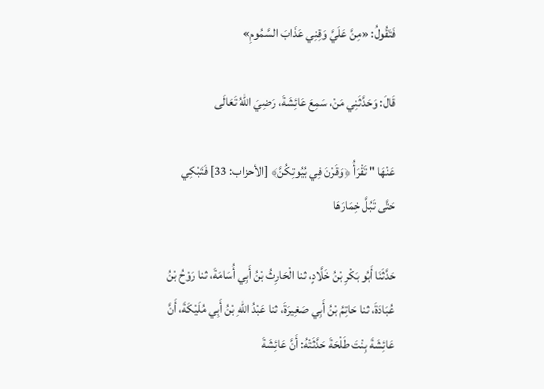فَتَقُولُ: «مِنَّ عَلَيَّ وَقِنِي عَذَابَ السَّمُومِ»

قَالَ: وَحَدَّثَنِي مَنْ، سَمِعَ عَائِشَةَ، رَضِيَ اللهُ تَعَالَى

عَنْهَا " تَقْرَأُ ﴿وَقَرْنَ فِي بُيُوتِكُنَّ﴾ [الأحزاب: 33] فَتَبْكِي حَتَّى تَبُلَّ خِمَارَهَا

حَدَّثَنَا أَبُو بَكْرِ بْنُ خَلَّادٍ، ثنا الْحَارِثُ بْنُ أَبِي أُسَامَةَ، ثنا رَوْحُ بْنُ عُبَادَةَ، ثنا حَاتِمُ بْنُ أَبِي صَغِيرَةَ، ثنا عَبْدُ اللهِ بْنُ أَبِي مُلَيْكَةَ، أَنَّ عَائِشَةَ بِنْتَ طَلْحَةَ حَدَّثَتْهُ: أَنَّ عَائِشَةَ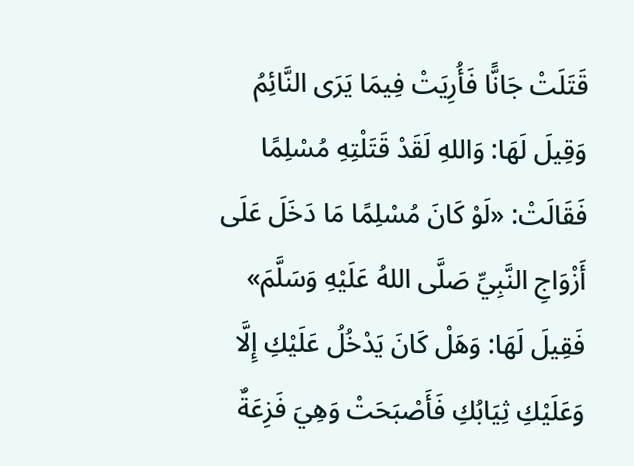قَتَلَتْ جَانًّا فَأُرِيَتْ فِيمَا يَرَى النَّائِمُ وَقِيلَ لَهَا: وَاللهِ لَقَدْ قَتَلْتِهِ مُسْلِمًا فَقَالَتْ: «لَوْ كَانَ مُسْلِمًا مَا دَخَلَ عَلَى أَزْوَاجِ النَّبِيِّ صَلَّى اللهُ عَلَيْهِ وَسَلَّمَ» فَقِيلَ لَهَا: وَهَلْ كَانَ يَدْخُلُ عَلَيْكِ إِلَّا وَعَلَيْكِ ثِيَابُكِ فَأَصْبَحَتْ وَهِيَ فَزِعَةٌ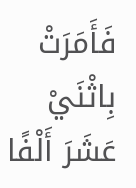فَأَمَرَتْ بِاثْنَيْ عَشَرَ أَلْفًا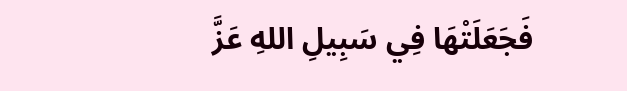فَجَعَلَتْهَا فِي سَبِيلِ اللهِ عَزَّ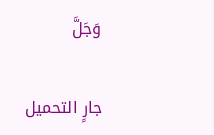وَجَلَّ

جارٍ التحميل